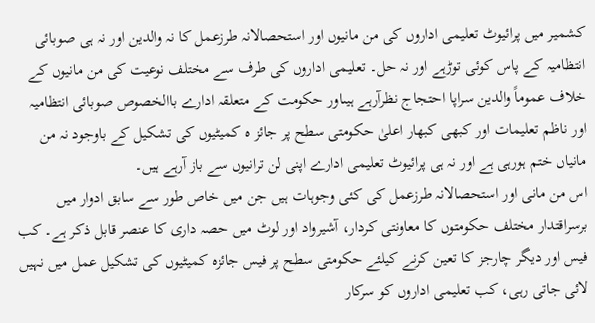کشمیر میں پرائیوٹ تعلیمی اداروں کی من مانیوں اور استحصالانہ طرزعمل کا نہ والدین اور نہ ہی صوبائی انتظامیہ کے پاس کوئی توڑہے اور نہ حل۔ تعلیمی اداروں کی طرف سے مختلف نوعیت کی من مانیوں کے خلاف عموماً والدین سراپا احتجاج نظرآرہے ہیںاور حکومت کے متعلقہ ادارے باالخصوص صوبائی انتظامیہ اور ناظم تعلیمات اور کبھی کبھار اعلیٰ حکومتی سطح پر جائز ہ کمیٹیوں کی تشکیل کے باوجود نہ من مانیاں ختم ہورہی ہے اور نہ ہی پرائیوٹ تعلیمی ادارے اپنی لن ترانیوں سے باز آرہے ہیں۔
اس من مانی اور استحصالانہ طرزعمل کی کئی وجوہات ہیں جن میں خاص طور سے سابق ادوار میں برسراقتدار مختلف حکومتوں کا معاونتی کردار، آشیرواد اور لوٹ میں حصہ داری کا عنصر قابل ذکر ہے۔ کب فیس اور دیگر چارجز کا تعین کرنے کیلئے حکومتی سطح پر فیس جائزہ کمیٹیوں کی تشکیل عمل میں نہیں لائی جاتی رہی، کب تعلیمی اداروں کو سرکار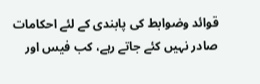قوائد وضوابط کی پابندی کے لئے احکامات صادر نہیں کئے جاتے رہے، کب فیس اور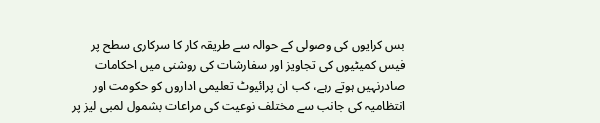بس کرایوں کی وصولی کے حوالہ سے طریقہ کار کا سرکاری سطح پر فیس کمیٹیوں کی تجاویز اور سفارشات کی روشنی میں احکامات صادرنہیں ہوتے رہے، کب ان پرائیوٹ تعلیمی اداروں کو حکومت اور انتظامیہ کی جانب سے مختلف نوعیت کی مراعات بشمول لمبی لیز پر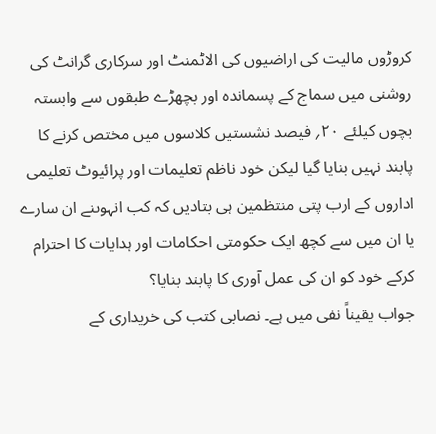کروڑوں مالیت کی اراضیوں کی الاٹمنٹ اور سرکاری گرانٹ کی روشنی میں سماج کے پسماندہ اور بچھڑے طبقوں سے وابستہ بچوں کیلئے ۲۰؍ فیصد نشستیں کلاسوں میں مختص کرنے کا پابند نہیں بنایا گیا لیکن خود ناظم تعلیمات اور پرائیوٹ تعلیمی اداروں کے ارب پتی منتظمین ہی بتادیں کہ کب انہوںنے ان سارے یا ان میں سے کچھ ایک حکومتی احکامات اور ہدایات کا احترام کرکے خود کو ان کی عمل آوری کا پابند بنایا؟
جواب یقیناً نفی میں ہے۔ نصابی کتب کی خریداری کے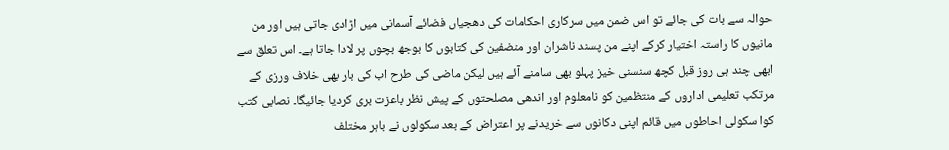حوالہ سے بات کی جائے تو اس ضمن میں سرکاری احکامات کی دھجیاں فضائے آسمانی میں اڑادی جاتی ہیں اور من مانیوں کا راستہ اختیار کرکے اپنے من پسند ناشران اور منضفین کی کتابوں کا بوجھ بچوں پر لادا جاتا ہے۔ اس تعلق سے ابھی چند ہی روز قبل کچھ سنسنی خیز پہلو بھی سامنے آئے ہیں لیکن ماضی کی طرح اب کی بار بھی خلاف ورزی کے مرتکب تعلیمی اداروں کے منتظمین کو نامعلوم اور اندھی مصلحتوں کے پیش نظر باعزت بری کردیا جائیگا۔ نصابی کتب کوا سکولی احاطوں میں قائم اپنی دکانوں سے خریدنے پر اعتراض کے بعد سکولوں نے باہر مختلف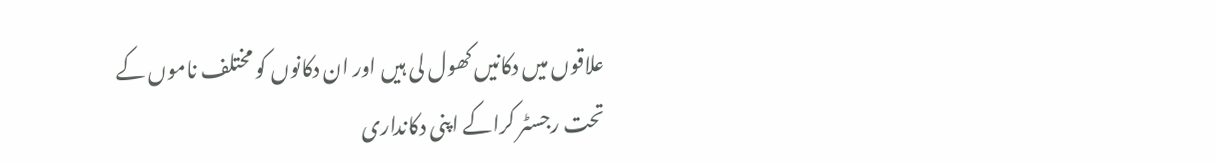علاقوں میں دکانیں کھول لی ہیں اور ان دکانوں کو مختلف ناموں کے تحت رجسٹر کراکے اپنی دکانداری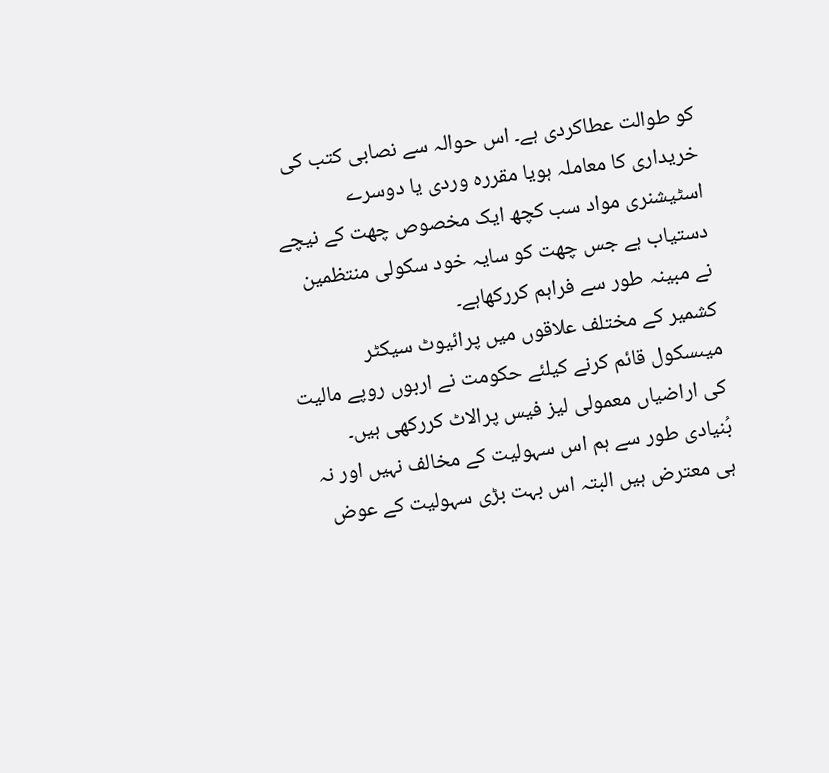کو طوالت عطاکردی ہے۔ اس حوالہ سے نصابی کتب کی خریداری کا معاملہ ہویا مقررہ وردی یا دوسرے اسٹیشنری مواد سب کچھ ایک مخصوص چھت کے نیچے دستیاب ہے جس چھت کو سایہ خود سکولی منتظمین نے مبینہ طور سے فراہم کررکھاہے۔
کشمیر کے مختلف علاقوں میں پرائیوٹ سیکٹر میںسکول قائم کرنے کیلئے حکومت نے اربوں روپے مالیت کی اراضیاں معمولی لیز فیس پرالاٹ کررکھی ہیں۔ بُنیادی طور سے ہم اس سہولیت کے مخالف نہیں اور نہ ہی معترض ہیں البتہ اس بہت بڑی سہولیت کے عوض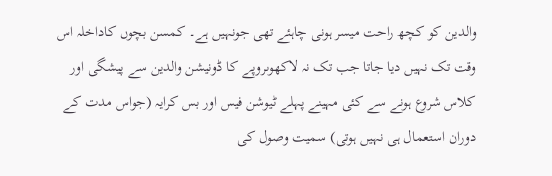والدین کو کچھ راحت میسر ہونی چاہئے تھی جونہیں ہے۔ کمسن بچوں کاداخلہ اس وقت تک نہیں دیا جاتا جب تک نہ لاکھوںروپے کا ڈونیشن والدین سے پیشگی اور کلاس شروع ہونے سے کئی مہینے پہلے ٹیوشن فیس اور بس کرایہ (جواس مدت کے دوران استعمال ہی نہیں ہوتی) سمیت وصول کی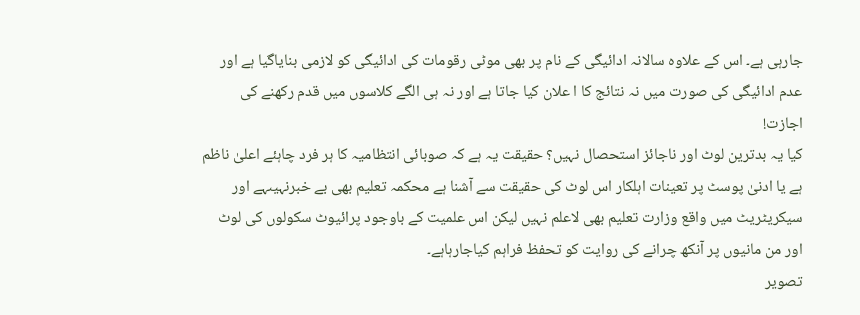جارہی ہے۔ اس کے علاوہ سالانہ ادائیگی کے نام پر بھی موٹی رقومات کی ادائیگی کو لازمی بنایاگیا ہے اور عدم ادائیگی کی صورت میں نہ نتائج کا ا علان کیا جاتا ہے اور نہ ہی الگے کلاسوں میں قدم رکھنے کی اجازت!
کیا یہ بدترین لوٹ اور ناجائز استحصال نہیں؟ حقیقت یہ ہے کہ صوبائی انتظامیہ کا ہر فرد چاہئے اعلیٰ ناظم ہے یا ادنیٰ پوسٹ پر تعینات اہلکار اس لوٹ کی حقیقت سے آشنا ہے محکمہ تعلیم بھی بے خبرنہیںہے اور سیکریٹریٹ میں واقع وزارت تعلیم بھی لاعلم نہیں لیکن اس علمیت کے باوجود پرائیوٹ سکولوں کی لوٹ اور من مانیوں پر آنکھ چرانے کی روایت کو تحفظ فراہم کیاجارہاہے۔
تصویر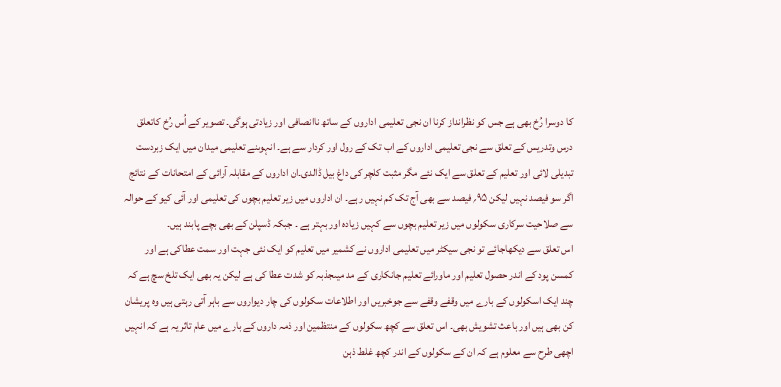کا دوسرا رُخ بھی ہے جس کو نظرانداز کرنا ان نجی تعلیمی اداروں کے ساتھ ناانصافی اور زیادتی ہوگی۔ تصویر کے اُس رُخ کاتعلق درس وتدریس کے تعلق سے نجی تعلیمی اداروں کے اب تک کے رول اور کردار سے ہے۔ انہوںنے تعلیمی میدان میں ایک زبردست تبدیلی لائی اور تعلیم کے تعلق سے ایک نئے مگر مثبت کلچر کی داغ بیل ڈالدی۔ان اداروں کے مقابلہ آرائی کے امتحانات کے نتائج اگر سو فیصد نہیں لیکن ۹۵؍ فیصد سے بھی آج تک کم نہیں رہے۔ ان اداروں میں زیر تعلیم بچوں کی تعلیمی اور آئی کیو کے حوالہ سے صلاحیت سرکاری سکولوں میں زیر تعلیم بچوں سے کہیں زیادہ اور بہتر ہے ۔ جبکہ ڈسپلن کے بھی بچے پابند ہیں۔
اس تعلق سے دیکھاجائے تو نجی سیکٹر میں تعلیمی اداروں نے کشمیر میں تعلیم کو ایک نئی جہت اور سمت عطاکی ہے اور کمسن پود کے اندر حصول تعلیم اور ماورائے تعلیم جانکاری کے مد میںجذبہ کو شدت عطا کی ہے لیکن یہ بھی ایک تلخ سچ ہے کہ چند ایک اسکولوں کے بارے میں وقفے وقفے سے جوخبریں اور اطلاعات سکولوں کی چار دیواروں سے باہر آتی رہتی ہیں وہ پریشان کن بھی ہیں اور باعث تشویش بھی۔ اس تعلق سے کچھ سکولوں کے منتظمین اور ذمہ داروں کے بارے میں عام تاثر یہ ہے کہ انہیں اچھی طرح سے معلوم ہے کہ ان کے سکولوں کے اندر کچھ غلط ذہن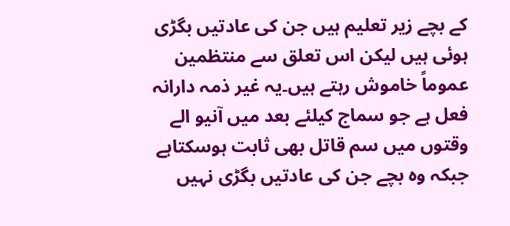کے بچے زیر تعلیم ہیں جن کی عادتیں بگڑی ہوئی ہیں لیکن اس تعلق سے منتظمین عموماً خاموش رہتے ہیں۔یہ غیر ذمہ دارانہ فعل ہے جو سماج کیلئے بعد میں آنیو الے وقتوں میں سم قاتل بھی ثابت ہوسکتاہے جبکہ وہ بچے جن کی عادتیں بگڑی نہیں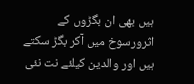ہیں بھی ان بگڑوں کے اثرورسوخ میں آکر بگڑ سکتے ہیں اور والدین کیلئے نت نئی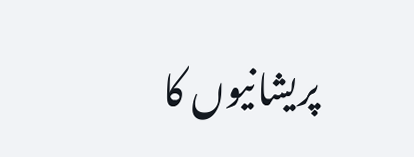پریشانیوں کا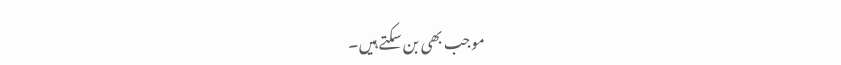موجب بھی بن سکتے ہیں۔